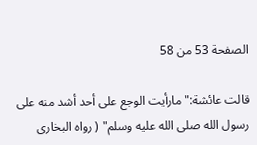الصفحة 53 من 58

قالت عائشة:"مارأيت الوجع على أحد أشد منه على رسول الله صلى الله عليه وسلم" ( رواه البخارى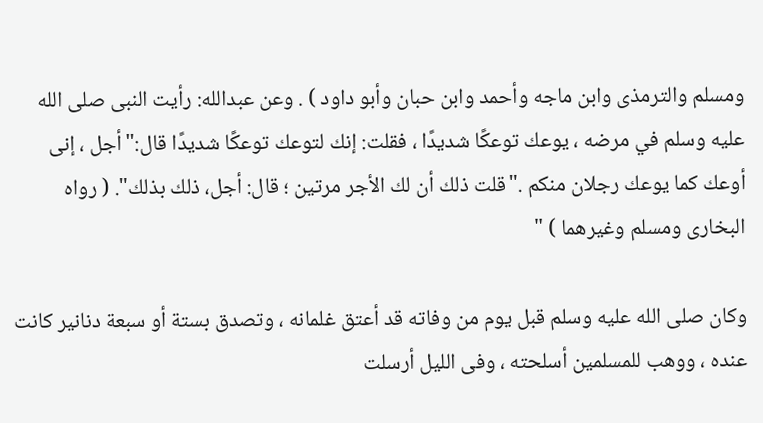ومسلم والترمذى وابن ماجه وأحمد وابن حبان وأبو داود ) . وعن عبدالله: رأيت النبى صلى الله عليه وسلم في مرضه ، يوعك توعكًا شديدًا ، فقلت: إنك لتوعك توعكًا شديدًا قال:"أجل ، إنى أوعك كما يوعك رجلان منكم ."قلت ذلك أن لك الأجر مرتين ؛ قال: أجل، ذلك بذلك". ( رواه البخارى ومسلم وغيرهما ) "

وكان صلى الله عليه وسلم قبل يوم من وفاته قد أعتق غلمانه ، وتصدق بستة أو سبعة دنانير كانت عنده ، ووهب للمسلمين أسلحته ، وفى الليل أرسلت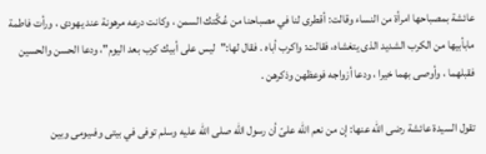عائشة بمصباحها امرأة من النساء وقالت: أقطرى لنا في مصباحنا من عُكَّتك السمن ، وكانت درعه مرهونة عند يهودى ، ورأت فاطمة مابأبيها من الكرب الشديد الذى يتغشاه، فقالت: واكرب أباه . فقال لها:"ليس على أبيك كرب بعد اليوم"، ودعا الحسن والحسين فقبلهما ، وأوصى بهما خيرا ، ودعا أزواجه فوعظهن وذكرهن .

تقول السيدة عائشة رضى الله عنها: إن من نعم الله علىّ أن رسول الله صلى الله عليه وسلم توفى في بيتى وفىيومى وبين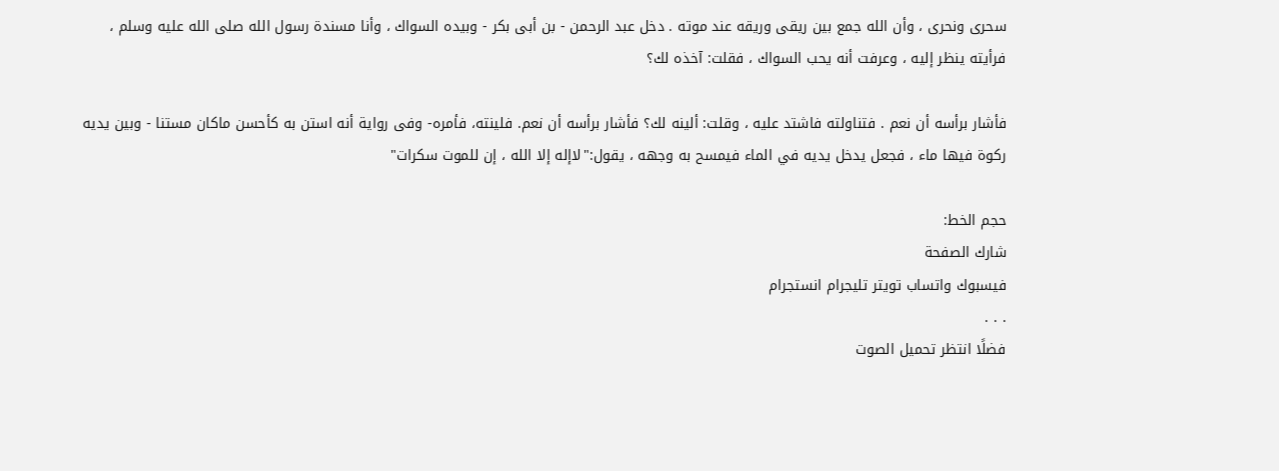سحرى ونحرى ، وأن الله جمع بين ريقى وريقه عند موته . دخل عبد الرحمن - بن أبى بكر - وبيده السواك ، وأنا مسندة رسول الله صلى الله عليه وسلم ، فرأيته ينظر إليه ، وعرفت أنه يحب السواك ، فقلت: آخذه لك؟

فأشار برأسه أن نعم . فتناولته فاشتد عليه ، وقلت: ألينه لك؟ فأشار برأسه أن نعم. فلينته، فأمره- وفى رواية أنه استن به كأحسن ماكان مستنا - وبين يديه ركوة فيها ماء ، فجعل يدخل يديه في الماء فيمسح به وجهه ، يقول:"لاإله إلا الله ، إن للموت سكرات"

حجم الخط:
شارك الصفحة
فيسبوك واتساب تويتر تليجرام انستجرام
. . .
فضلًا انتظر تحميل الصوت